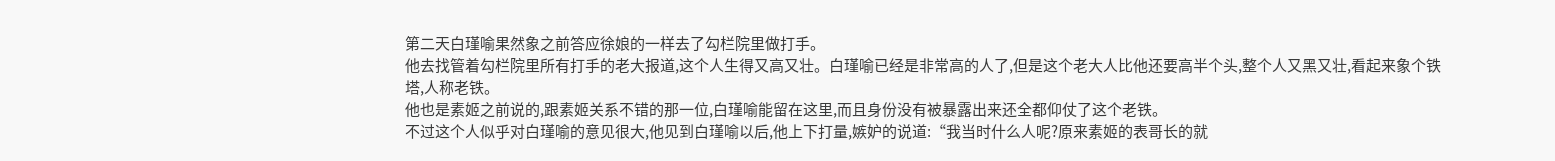第二天白瑾喻果然象之前答应徐娘的一样去了勾栏院里做打手。
他去找管着勾栏院里所有打手的老大报道,这个人生得又高又壮。白瑾喻已经是非常高的人了,但是这个老大人比他还要高半个头,整个人又黑又壮,看起来象个铁塔,人称老铁。
他也是素姬之前说的,跟素姬关系不错的那一位,白瑾喻能留在这里,而且身份没有被暴露出来还全都仰仗了这个老铁。
不过这个人似乎对白瑾喻的意见很大,他见到白瑾喻以后,他上下打量,嫉妒的说道:“我当时什么人呢?原来素姬的表哥长的就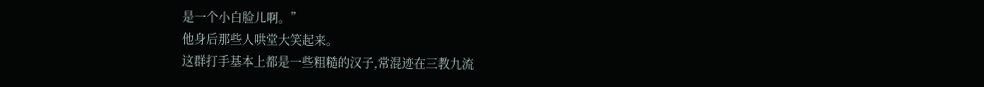是一个小白脸儿啊。”
他身后那些人哄堂大笑起来。
这群打手基本上都是一些粗糙的汉子,常混迹在三教九流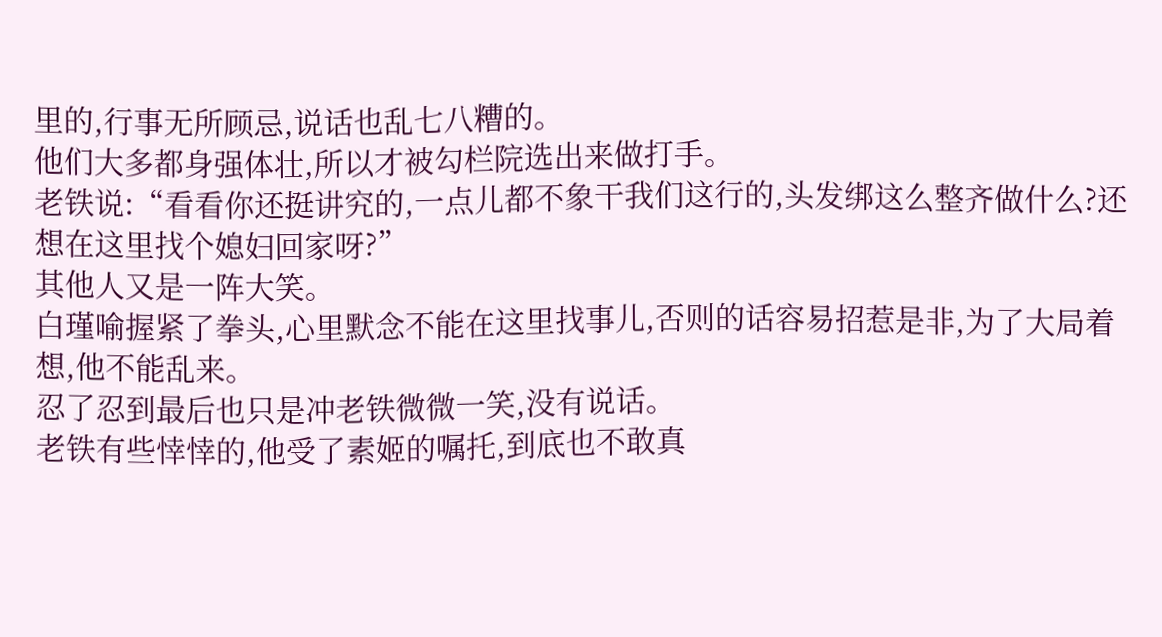里的,行事无所顾忌,说话也乱七八糟的。
他们大多都身强体壮,所以才被勾栏院选出来做打手。
老铁说:“看看你还挺讲究的,一点儿都不象干我们这行的,头发绑这么整齐做什么?还想在这里找个媳妇回家呀?”
其他人又是一阵大笑。
白瑾喻握紧了拳头,心里默念不能在这里找事儿,否则的话容易招惹是非,为了大局着想,他不能乱来。
忍了忍到最后也只是冲老铁微微一笑,没有说话。
老铁有些悻悻的,他受了素姬的嘱托,到底也不敢真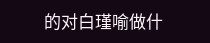的对白瑾喻做什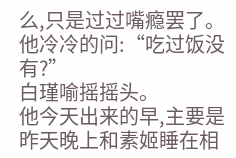么,只是过过嘴瘾罢了。
他冷冷的问:“吃过饭没有?”
白瑾喻摇摇头。
他今天出来的早,主要是昨天晚上和素姬睡在相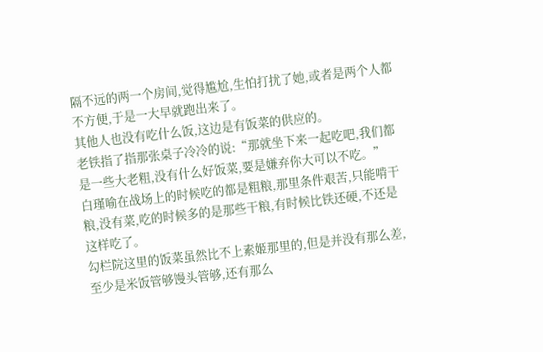隔不远的两一个房间,觉得尴尬,生怕打扰了她,或者是两个人都不方便,于是一大早就跑出来了。
其他人也没有吃什么饭,这边是有饭菜的供应的。
老铁指了指那张桌子冷冷的说:“那就坐下来一起吃吧,我们都是一些大老粗,没有什么好饭菜,要是嫌弃你大可以不吃。”
白瑾喻在战场上的时候吃的都是粗粮,那里条件艰苦,只能啃干粮,没有菜,吃的时候多的是那些干粮,有时候比铁还硬,不还是这样吃了。
勾栏院这里的饭菜虽然比不上素姬那里的,但是并没有那么差,至少是米饭管够馒头管够,还有那么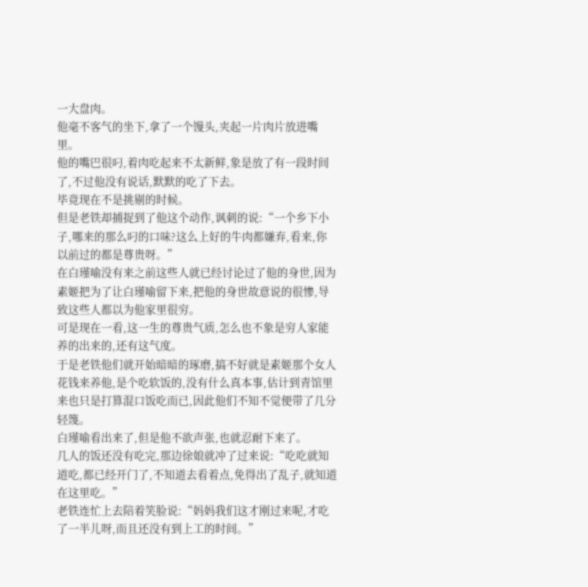一大盘肉。
他毫不客气的坐下,拿了一个馒头,夹起一片肉片放进嘴里。
他的嘴巴很叼,着肉吃起来不太新鲜,象是放了有一段时间了,不过他没有说话,默默的吃了下去。
毕竟现在不是挑剔的时候。
但是老铁却捕捉到了他这个动作,讽刺的说:“一个乡下小子,哪来的那么叼的口味?这么上好的牛肉都嫌弃,看来,你以前过的都是尊贵呀。”
在白瑾喻没有来之前这些人就已经讨论过了他的身世,因为素姬把为了让白瑾喻留下来,把他的身世故意说的很惨,导致这些人都以为他家里很穷。
可是现在一看,这一生的尊贵气质,怎么也不象是穷人家能养的出来的,还有这气度。
于是老铁他们就开始暗暗的琢磨,搞不好就是素姬那个女人花钱来养他,是个吃软饭的,没有什么真本事,估计到青馆里来也只是打算混口饭吃而已,因此他们不知不觉便带了几分轻篾。
白瑾喻看出来了,但是他不欲声张,也就忍耐下来了。
几人的饭还没有吃完,那边徐娘就冲了过来说:“吃吃就知道吃,都已经开门了,不知道去看着点,免得出了乱子,就知道在这里吃。”
老铁连忙上去陪着笑脸说:“妈妈我们这才刚过来呢,才吃了一半儿呀,而且还没有到上工的时间。”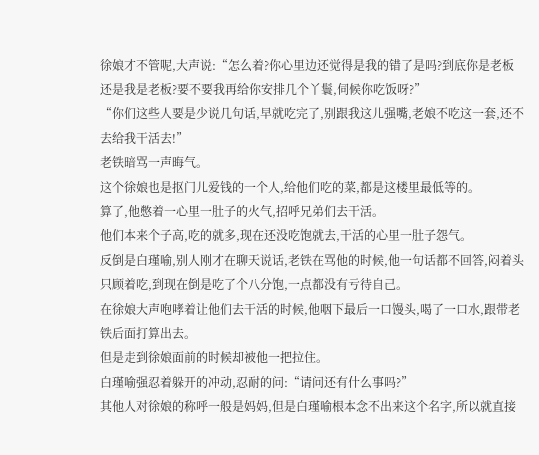徐娘才不管呢,大声说:“怎么着?你心里边还觉得是我的错了是吗?到底你是老板还是我是老板?要不要我再给你安排几个丫鬟,伺候你吃饭呀?”
“你们这些人要是少说几句话,早就吃完了,别跟我这儿强嘴,老娘不吃这一套,还不去给我干活去!”
老铁暗骂一声晦气。
这个徐娘也是抠门儿爱钱的一个人,给他们吃的菜,都是这楼里最低等的。
算了,他憋着一心里一肚子的火气,招呼兄弟们去干活。
他们本来个子高,吃的就多,现在还没吃饱就去,干活的心里一肚子怨气。
反倒是白瑾喻,别人刚才在聊天说话,老铁在骂他的时候,他一句话都不回答,闷着头只顾着吃,到现在倒是吃了个八分饱,一点都没有亏待自己。
在徐娘大声咆哮着让他们去干活的时候,他咽下最后一口馒头,喝了一口水,跟带老铁后面打算出去。
但是走到徐娘面前的时候却被他一把拉住。
白瑾喻强忍着躲开的冲动,忍耐的问:“请问还有什么事吗?”
其他人对徐娘的称呼一般是妈妈,但是白瑾喻根本念不出来这个名字,所以就直接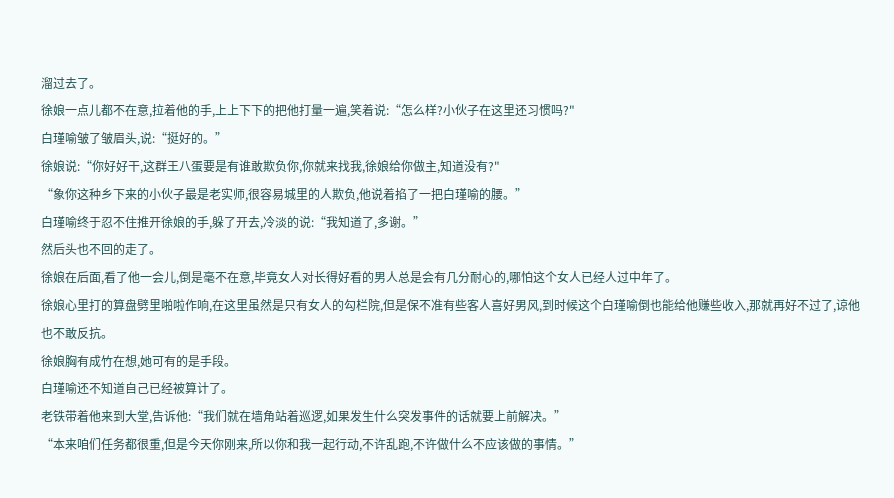溜过去了。
徐娘一点儿都不在意,拉着他的手,上上下下的把他打量一遍,笑着说:“怎么样?小伙子在这里还习惯吗?"
白瑾喻皱了皱眉头,说:“挺好的。”
徐娘说:“你好好干,这群王八蛋要是有谁敢欺负你,你就来找我,徐娘给你做主,知道没有?"
“象你这种乡下来的小伙子最是老实师,很容易城里的人欺负,他说着掐了一把白瑾喻的腰。”
白瑾喻终于忍不住推开徐娘的手,躲了开去,冷淡的说:“我知道了,多谢。”
然后头也不回的走了。
徐娘在后面,看了他一会儿,倒是毫不在意,毕竟女人对长得好看的男人总是会有几分耐心的,哪怕这个女人已经人过中年了。
徐娘心里打的算盘劈里啪啦作响,在这里虽然是只有女人的勾栏院,但是保不准有些客人喜好男风,到时候这个白瑾喻倒也能给他赚些收入,那就再好不过了,谅他也不敢反抗。
徐娘胸有成竹在想,她可有的是手段。
白瑾喻还不知道自己已经被算计了。
老铁带着他来到大堂,告诉他:“我们就在墙角站着巡逻,如果发生什么突发事件的话就要上前解决。”
“本来咱们任务都很重,但是今天你刚来,所以你和我一起行动,不许乱跑,不许做什么不应该做的事情。”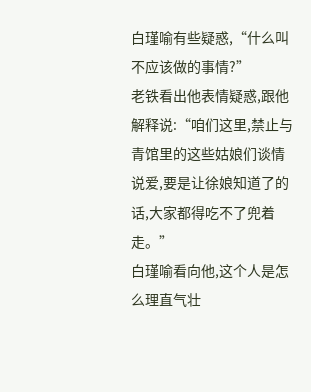白瑾喻有些疑惑,“什么叫不应该做的事情?”
老铁看出他表情疑惑,跟他解释说:“咱们这里,禁止与青馆里的这些姑娘们谈情说爱,要是让徐娘知道了的话,大家都得吃不了兜着走。”
白瑾喻看向他,这个人是怎么理直气壮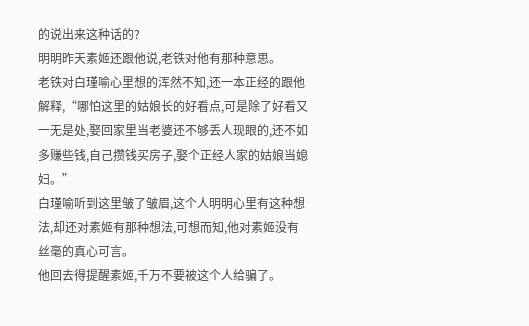的说出来这种话的?
明明昨天素姬还跟他说,老铁对他有那种意思。
老铁对白瑾喻心里想的浑然不知,还一本正经的跟他解释,“哪怕这里的姑娘长的好看点,可是除了好看又一无是处,娶回家里当老婆还不够丢人现眼的,还不如多赚些钱,自己攒钱买房子,娶个正经人家的姑娘当媳妇。”
白瑾喻听到这里皱了皱眉,这个人明明心里有这种想法,却还对素姬有那种想法,可想而知,他对素姬没有丝毫的真心可言。
他回去得提醒素姬,千万不要被这个人给骗了。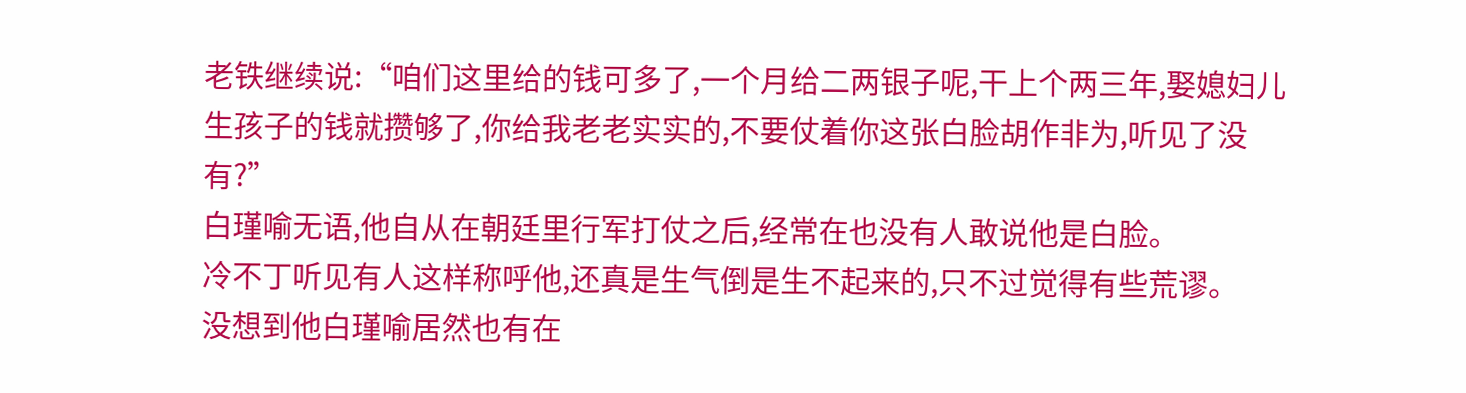老铁继续说:“咱们这里给的钱可多了,一个月给二两银子呢,干上个两三年,娶媳妇儿生孩子的钱就攒够了,你给我老老实实的,不要仗着你这张白脸胡作非为,听见了没有?”
白瑾喻无语,他自从在朝廷里行军打仗之后,经常在也没有人敢说他是白脸。
冷不丁听见有人这样称呼他,还真是生气倒是生不起来的,只不过觉得有些荒谬。
没想到他白瑾喻居然也有在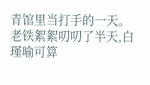青馆里当打手的一天。
老铁絮絮叨叨了半天,白瑾喻可算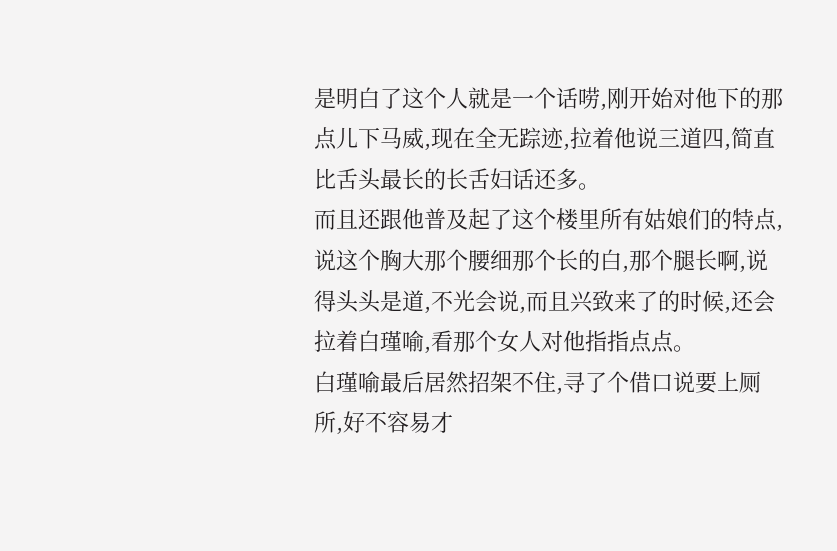是明白了这个人就是一个话唠,刚开始对他下的那点儿下马威,现在全无踪迹,拉着他说三道四,简直比舌头最长的长舌妇话还多。
而且还跟他普及起了这个楼里所有姑娘们的特点,说这个胸大那个腰细那个长的白,那个腿长啊,说得头头是道,不光会说,而且兴致来了的时候,还会拉着白瑾喻,看那个女人对他指指点点。
白瑾喻最后居然招架不住,寻了个借口说要上厕所,好不容易才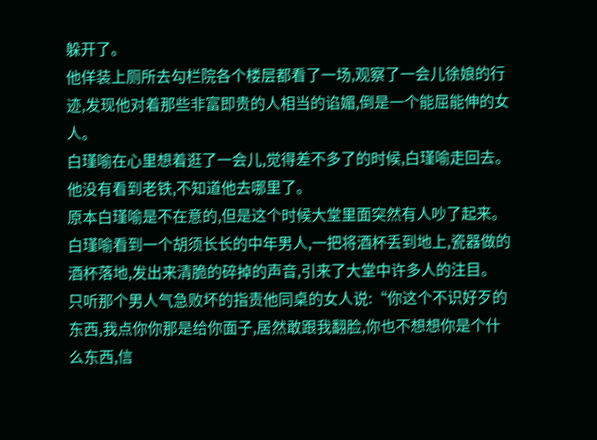躲开了。
他佯装上厕所去勾栏院各个楼层都看了一场,观察了一会儿徐娘的行迹,发现他对着那些非富即贵的人相当的谄媚,倒是一个能屈能伸的女人。
白瑾喻在心里想着逛了一会儿,觉得差不多了的时候,白瑾喻走回去。
他没有看到老铁,不知道他去哪里了。
原本白瑾喻是不在意的,但是这个时候大堂里面突然有人吵了起来。
白瑾喻看到一个胡须长长的中年男人,一把将酒杯丢到地上,瓷器做的酒杯落地,发出来清脆的碎掉的声音,引来了大堂中许多人的注目。
只听那个男人气急败坏的指责他同桌的女人说:“你这个不识好歹的东西,我点你你那是给你面子,居然敢跟我翻脸,你也不想想你是个什么东西,信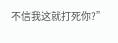不信我这就打死你?”